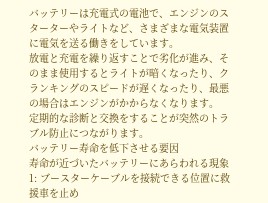バッテリーは充電式の電池で、エンジンのスターターやライトなど、さまざまな電気装置に電気を送る働きをしています。
放電と充電を繰り返すことで劣化が進み、そのまま使用するとライトが暗くなったり、クランキングのスピードが遅くなったり、最悪の場合はエンジンがかからなくなります。
定期的な診断と交換をすることが突然のトラブル防止につながります。
バッテリー寿命を低下させる要因
寿命が近づいたバッテリーにあらわれる現象
1: ブースターケーブルを接続できる位置に救援車を止め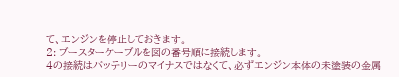て、エンジンを停止しておきます。
2: ブースターケーブルを図の番号順に接続します。
4の接続はバッテリーのマイナスではなくて、必ずエンジン本体の未塗装の金属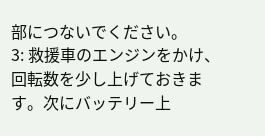部につないでください。
3: 救援車のエンジンをかけ、回転数を少し上げておきます。次にバッテリー上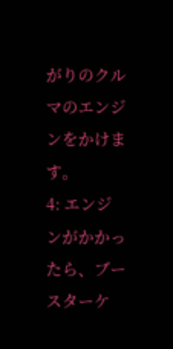がりのクルマのエンジンをかけます。
4: エンジンがかかったら、ブースターケ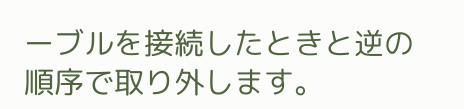ーブルを接続したときと逆の順序で取り外します。